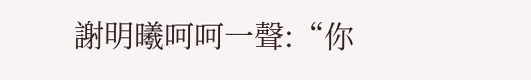謝明曦呵呵一聲:“你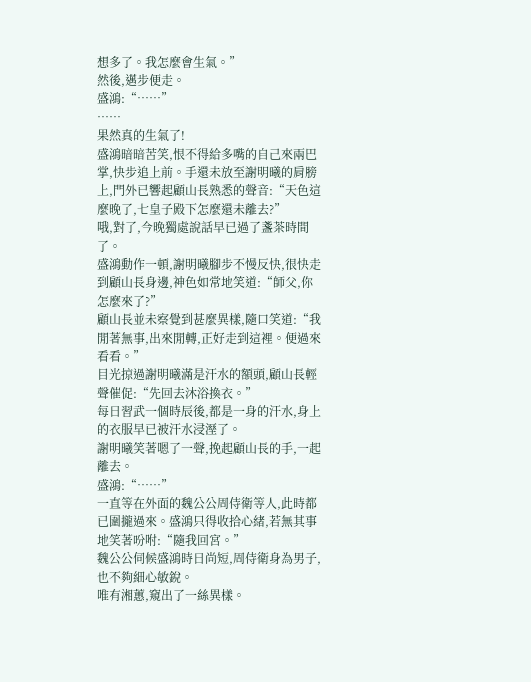想多了。我怎麼會生氣。”
然後,邁步便走。
盛鴻:“……”
……
果然真的生氣了!
盛鴻暗暗苦笑,恨不得給多嘴的自己來兩巴掌,快步追上前。手還未放至謝明曦的肩膀上,門外已響起顧山長熟悉的聲音:“天色這麼晚了,七皇子殿下怎麼還未離去?”
哦,對了,今晚獨處說話早已過了盞茶時間了。
盛鴻動作一頓,謝明曦腳步不慢反快,很快走到顧山長身邊,神色如常地笑道:“師父,你怎麼來了?”
顧山長並未察覺到甚麼異樣,隨口笑道:“我閒著無事,出來閒轉,正好走到這裡。便過來看看。”
目光掠過謝明曦滿是汗水的額頭,顧山長輕聲催促:“先回去沐浴換衣。”
每日習武一個時辰後,都是一身的汗水,身上的衣服早已被汗水浸溼了。
謝明曦笑著嗯了一聲,挽起顧山長的手,一起離去。
盛鴻:“……”
一直等在外面的魏公公周侍衛等人,此時都已圍攏過來。盛鴻只得收拾心緒,若無其事地笑著吩咐:“隨我回宮。”
魏公公伺候盛鴻時日尚短,周侍衛身為男子,也不夠細心敏銳。
唯有湘蕙,窺出了一絲異樣。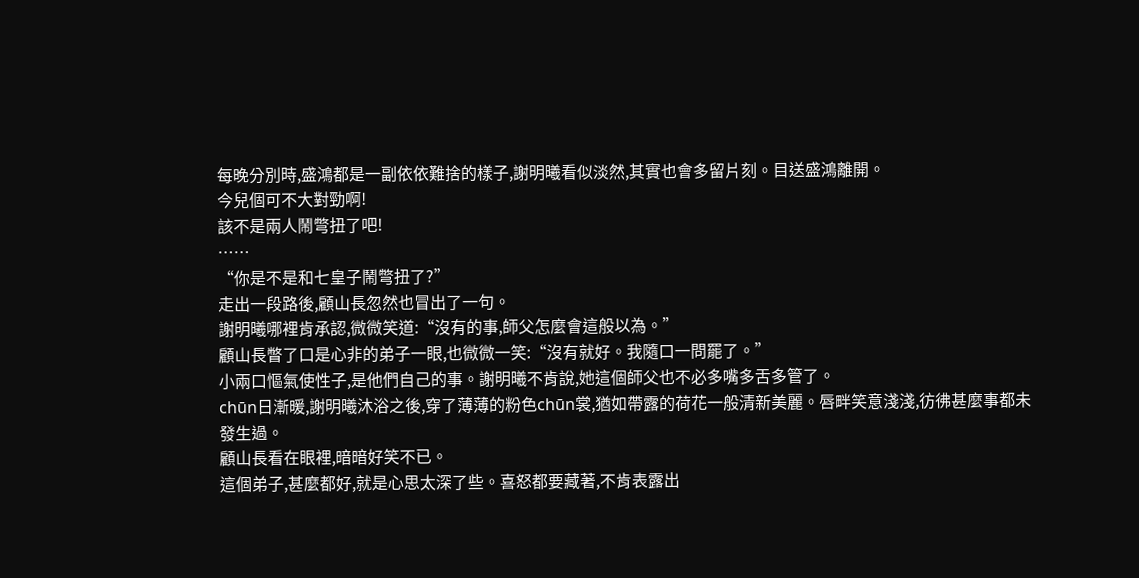每晚分別時,盛鴻都是一副依依難捨的樣子,謝明曦看似淡然,其實也會多留片刻。目送盛鴻離開。
今兒個可不大對勁啊!
該不是兩人鬧彆扭了吧!
……
“你是不是和七皇子鬧彆扭了?”
走出一段路後,顧山長忽然也冒出了一句。
謝明曦哪裡肯承認,微微笑道:“沒有的事,師父怎麼會這般以為。”
顧山長瞥了口是心非的弟子一眼,也微微一笑:“沒有就好。我隨口一問罷了。”
小兩口慪氣使性子,是他們自己的事。謝明曦不肯說,她這個師父也不必多嘴多舌多管了。
chūn日漸暖,謝明曦沐浴之後,穿了薄薄的粉色chūn裳,猶如帶露的荷花一般清新美麗。唇畔笑意淺淺,彷彿甚麼事都未發生過。
顧山長看在眼裡,暗暗好笑不已。
這個弟子,甚麼都好,就是心思太深了些。喜怒都要藏著,不肯表露出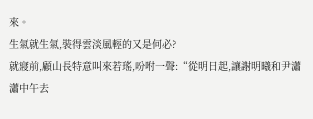來。
生氣就生氣,裝得雲淡風輕的又是何必?
就寢前,顧山長特意叫來若瑤,吩咐一聲:“從明日起,讓謝明曦和尹瀟瀟中午去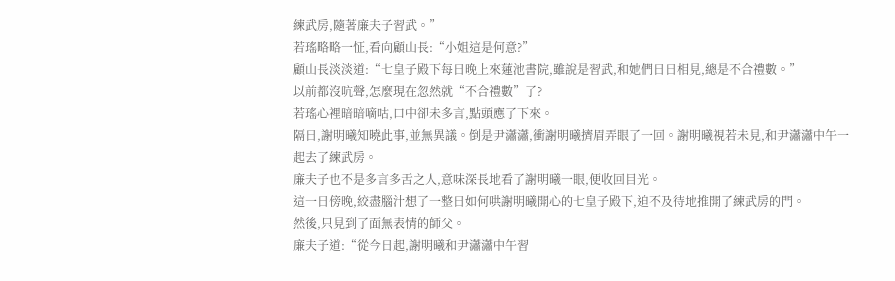練武房,隨著廉夫子習武。”
若瑤略略一怔,看向顧山長:“小姐這是何意?”
顧山長淡淡道:“七皇子殿下每日晚上來蓮池書院,雖說是習武,和她們日日相見,總是不合禮數。”
以前都沒吭聲,怎麼現在忽然就“不合禮數”了?
若瑤心裡暗暗嘀咕,口中卻未多言,點頭應了下來。
隔日,謝明曦知曉此事,並無異議。倒是尹瀟瀟,衝謝明曦擠眉弄眼了一回。謝明曦視若未見,和尹瀟瀟中午一起去了練武房。
廉夫子也不是多言多舌之人,意味深長地看了謝明曦一眼,便收回目光。
這一日傍晚,絞盡腦汁想了一整日如何哄謝明曦開心的七皇子殿下,迫不及待地推開了練武房的門。
然後,只見到了面無表情的師父。
廉夫子道:“從今日起,謝明曦和尹瀟瀟中午習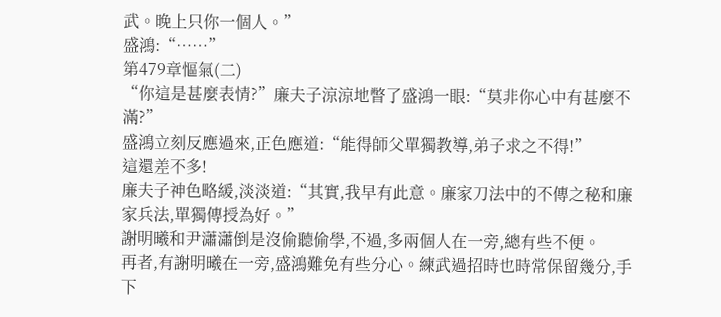武。晚上只你一個人。”
盛鴻:“……”
第479章慪氣(二)
“你這是甚麼表情?”廉夫子涼涼地瞥了盛鴻一眼:“莫非你心中有甚麼不滿?”
盛鴻立刻反應過來,正色應道:“能得師父單獨教導,弟子求之不得!”
這還差不多!
廉夫子神色略緩,淡淡道:“其實,我早有此意。廉家刀法中的不傳之秘和廉家兵法,單獨傳授為好。”
謝明曦和尹瀟瀟倒是沒偷聽偷學,不過,多兩個人在一旁,總有些不便。
再者,有謝明曦在一旁,盛鴻難免有些分心。練武過招時也時常保留幾分,手下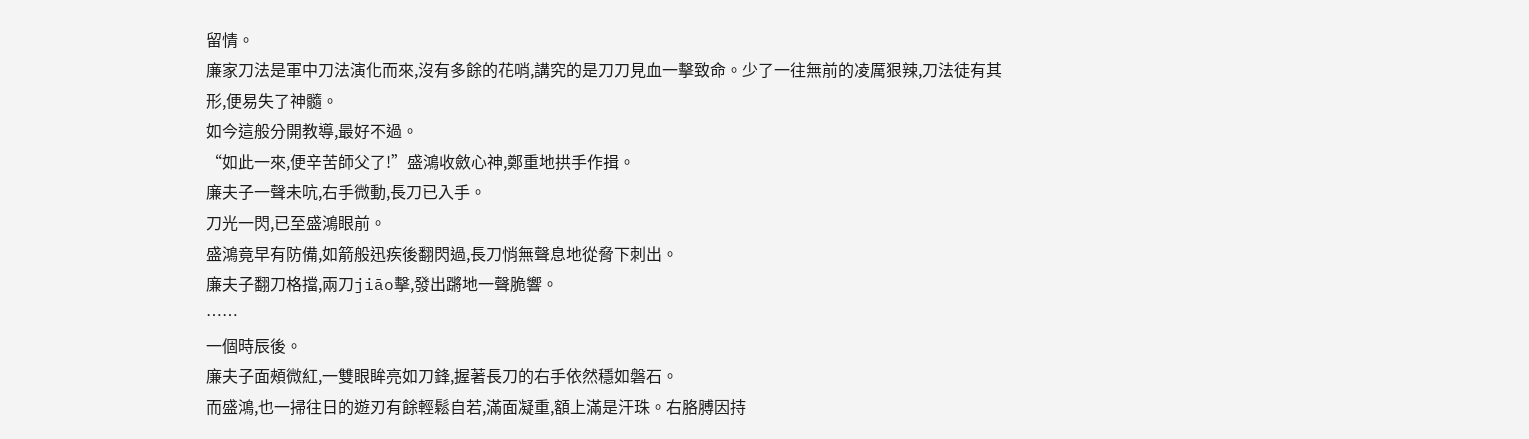留情。
廉家刀法是軍中刀法演化而來,沒有多餘的花哨,講究的是刀刀見血一擊致命。少了一往無前的凌厲狠辣,刀法徒有其形,便易失了神髓。
如今這般分開教導,最好不過。
“如此一來,便辛苦師父了!”盛鴻收斂心神,鄭重地拱手作揖。
廉夫子一聲未吭,右手微動,長刀已入手。
刀光一閃,已至盛鴻眼前。
盛鴻竟早有防備,如箭般迅疾後翻閃過,長刀悄無聲息地從脅下刺出。
廉夫子翻刀格擋,兩刀jiāo擊,發出蹡地一聲脆響。
……
一個時辰後。
廉夫子面頰微紅,一雙眼眸亮如刀鋒,握著長刀的右手依然穩如磐石。
而盛鴻,也一掃往日的遊刃有餘輕鬆自若,滿面凝重,額上滿是汗珠。右胳膊因持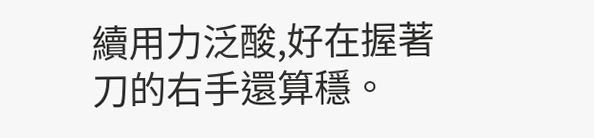續用力泛酸,好在握著刀的右手還算穩。